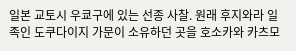일본 교토시 우쿄구에 있는 선종 사찰. 원래 후지와라 일족인 도쿠다이지 가문이 소유하던 곳을 호소카와 카츠모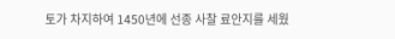토가 차지하여 1450년에 선종 사찰 료안지를 세웠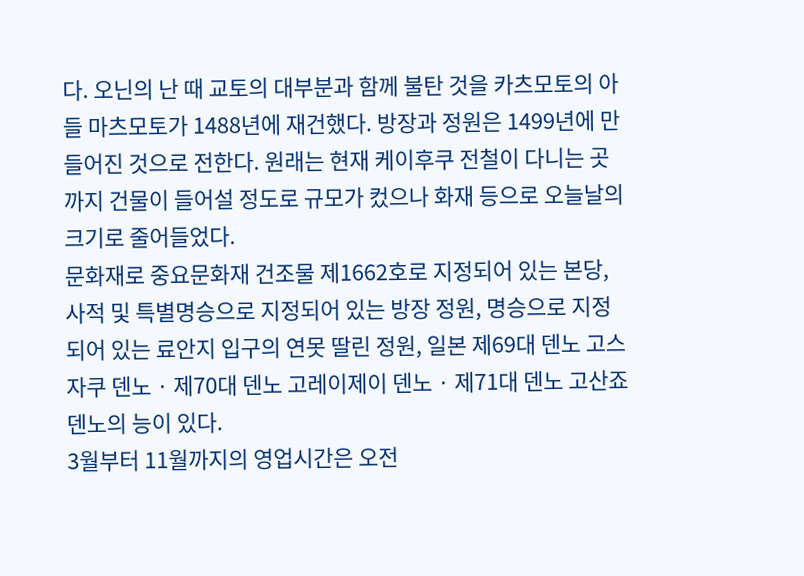다. 오닌의 난 때 교토의 대부분과 함께 불탄 것을 카츠모토의 아들 마츠모토가 1488년에 재건했다. 방장과 정원은 1499년에 만들어진 것으로 전한다. 원래는 현재 케이후쿠 전철이 다니는 곳까지 건물이 들어설 정도로 규모가 컸으나 화재 등으로 오늘날의 크기로 줄어들었다.
문화재로 중요문화재 건조물 제1662호로 지정되어 있는 본당, 사적 및 특별명승으로 지정되어 있는 방장 정원, 명승으로 지정되어 있는 료안지 입구의 연못 딸린 정원, 일본 제69대 덴노 고스자쿠 덴노 · 제70대 덴노 고레이제이 덴노 · 제71대 덴노 고산죠 덴노의 능이 있다.
3월부터 11월까지의 영업시간은 오전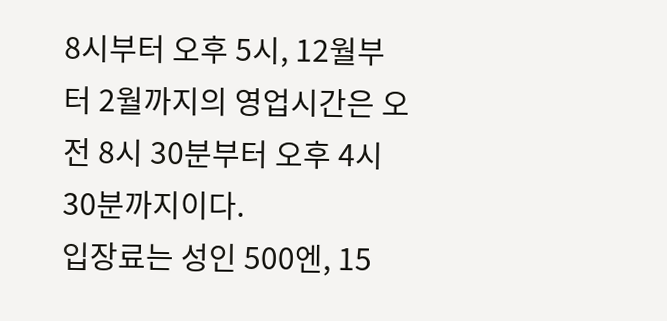8시부터 오후 5시, 12월부터 2월까지의 영업시간은 오전 8시 30분부터 오후 4시 30분까지이다.
입장료는 성인 500엔, 15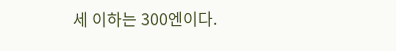세 이하는 300엔이다.